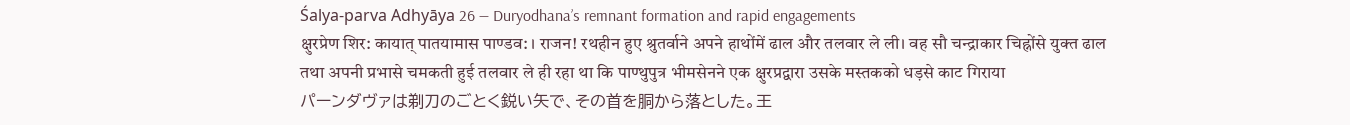Śalya-parva Adhyāya 26 — Duryodhana’s remnant formation and rapid engagements
क्षुरप्रेण शिर: कायात् पातयामास पाण्डव: । राजन! रथहीन हुए श्रुतर्वाने अपने हाथोंमें ढाल और तलवार ले ली। वह सौ चन्द्राकार चिह्नोंसे युक्त ढाल तथा अपनी प्रभासे चमकती हुई तलवार ले ही रहा था कि पाण्थुपुत्र भीमसेनने एक क्षुरप्रद्वारा उसके मस्तकको धड़से काट गिराया
パーンダヴァは剃刀のごとく鋭い矢で、その首を胴から落とした。王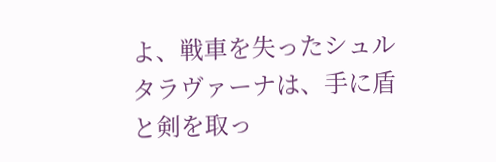よ、戦車を失ったシュルタラヴァーナは、手に盾と剣を取っ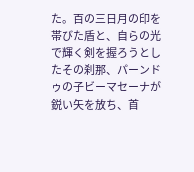た。百の三日月の印を帯びた盾と、自らの光で輝く剣を握ろうとしたその刹那、パーンドゥの子ビーマセーナが鋭い矢を放ち、首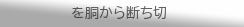を胴から断ち切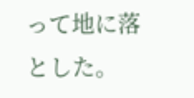って地に落とした。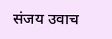संजय उवाच